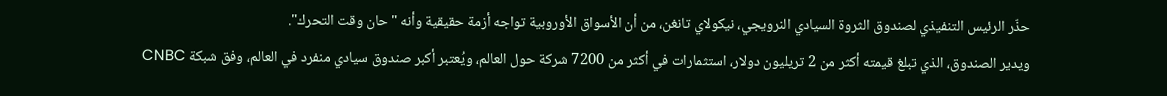حذّر الرئيس التنفيذي لصندوق الثروة السيادي النرويجي، نيكولاي تانغن، من أن الأسواق الأوروبية تواجه أزمة حقيقية وأنه "حان وقت التحرك".
ويدير الصندوق، الذي تبلغ قيمته أكثر من 2 تريليون دولار، استثمارات في أكثر من 7200 شركة حول العالم، ويُعتبر أكبر صندوق سيادي منفرد في العالم، وفق شبكة CNBC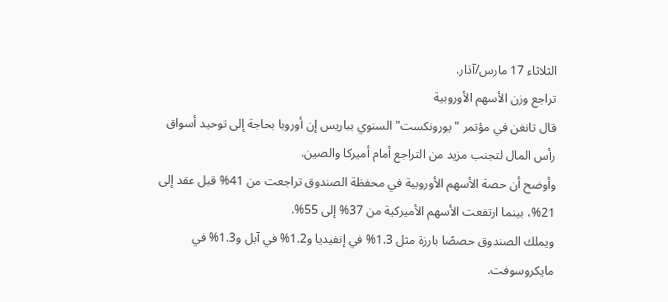الثلاثاء 17 مارس/آذار.
تراجع وزن الأسهم الأوروبية
قال تانغن في مؤتمر "يورونكست" السنوي بباريس إن أوروبا بحاجة إلى توحيد أسواق رأس المال لتجنب مزيد من التراجع أمام أميركا والصين.
وأوضح أن حصة الأسهم الأوروبية في محفظة الصندوق تراجعت من 41% قبل عقد إلى 21%، بينما ارتفعت الأسهم الأميركية من 37% إلى 55%.
ويملك الصندوق حصصًا بارزة مثل 1.3% في إنفيديا و1.2% في آبل و1.3% في مايكروسوفت.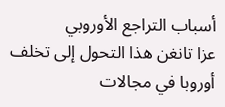أسباب التراجع الأوروبي
عزا تانغن هذا التحول إلى تخلف أوروبا في مجالات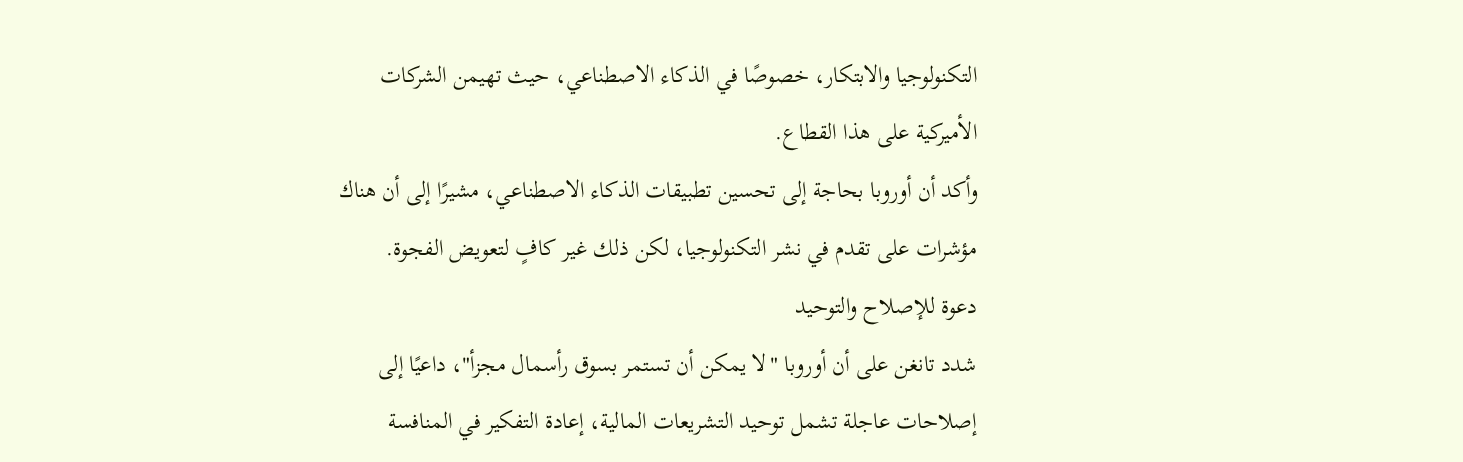التكنولوجيا والابتكار، خصوصًا في الذكاء الاصطناعي، حيث تهيمن الشركات الأميركية على هذا القطاع.
وأكد أن أوروبا بحاجة إلى تحسين تطبيقات الذكاء الاصطناعي، مشيرًا إلى أن هناك مؤشرات على تقدم في نشر التكنولوجيا، لكن ذلك غير كافٍ لتعويض الفجوة.
دعوة للإصلاح والتوحيد
شدد تانغن على أن أوروبا "لا يمكن أن تستمر بسوق رأسمال مجزأ"، داعيًا إلى إصلاحات عاجلة تشمل توحيد التشريعات المالية، إعادة التفكير في المنافسة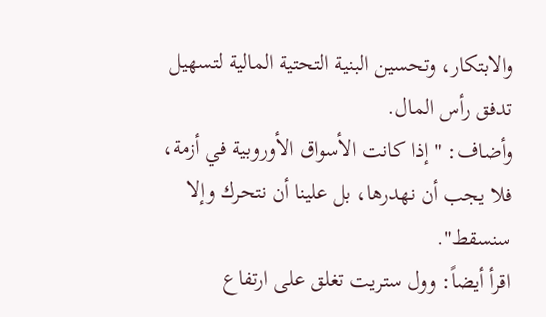والابتكار، وتحسين البنية التحتية المالية لتسهيل تدفق رأس المال.
وأضاف: "إذا كانت الأسواق الأوروبية في أزمة، فلا يجب أن نهدرها، بل علينا أن نتحرك وإلا سنسقط".
اقرأ أيضاً: وول ستريت تغلق على ارتفاع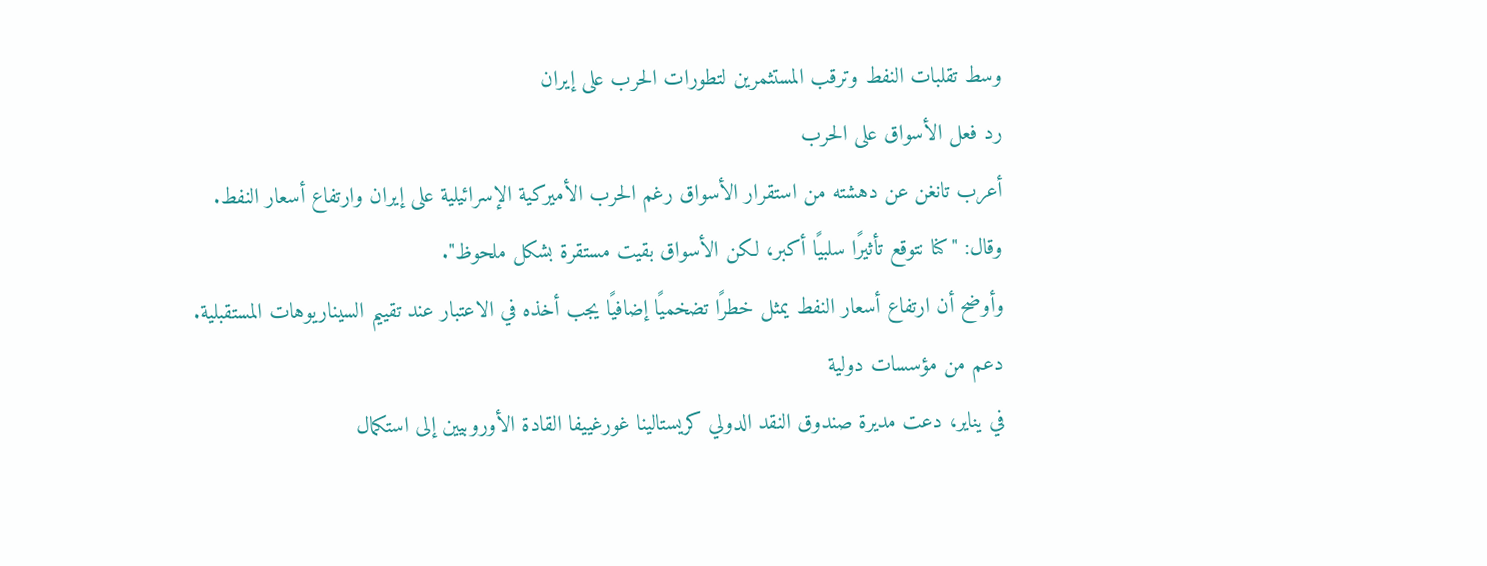وسط تقلبات النفط وترقب المستثمرين لتطورات الحرب على إيران
رد فعل الأسواق على الحرب
أعرب تانغن عن دهشته من استقرار الأسواق رغم الحرب الأميركية الإسرائيلية على إيران وارتفاع أسعار النفط.
وقال: "كنا نتوقع تأثيرًا سلبيًا أكبر، لكن الأسواق بقيت مستقرة بشكل ملحوظ".
وأوضح أن ارتفاع أسعار النفط يمثل خطرًا تضخميًا إضافيًا يجب أخذه في الاعتبار عند تقييم السيناريوهات المستقبلية.
دعم من مؤسسات دولية
في يناير، دعت مديرة صندوق النقد الدولي كريستالينا غورغييفا القادة الأوروبيين إلى استكمال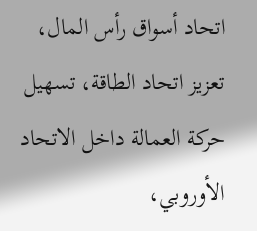اتحاد أسواق رأس المال، تعزيز اتحاد الطاقة، تسهيل حركة العمالة داخل الاتحاد الأوروبي،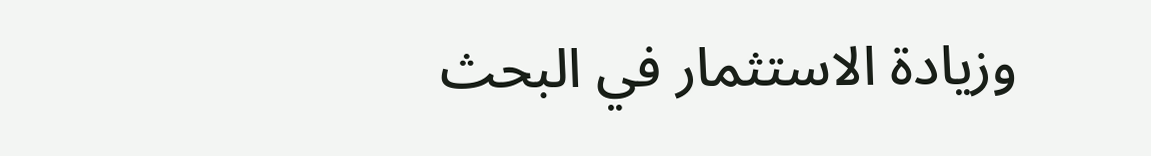وزيادة الاستثمار في البحث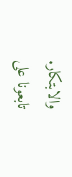والابتكار.
تابعونا على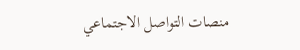منصات التواصل الاجتماعي